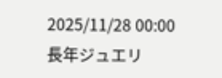2025/11/28 00:00
長年ジュエリ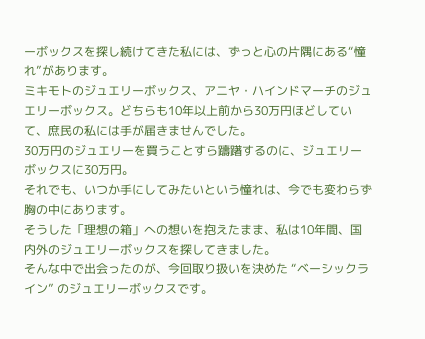ーボックスを探し続けてきた私には、ずっと心の片隅にある“憧れ”があります。
ミキモトのジュエリーボックス、アニヤ・ハインドマーチのジュエリーボックス。どちらも10年以上前から30万円ほどしていて、庶民の私には手が届きませんでした。
30万円のジュエリーを買うことすら躊躇するのに、ジュエリーボックスに30万円。
それでも、いつか手にしてみたいという憧れは、今でも変わらず胸の中にあります。
そうした「理想の箱」への想いを抱えたまま、私は10年間、国内外のジュエリーボックスを探してきました。
そんな中で出会ったのが、今回取り扱いを決めた “ベーシックライン” のジュエリーボックスです。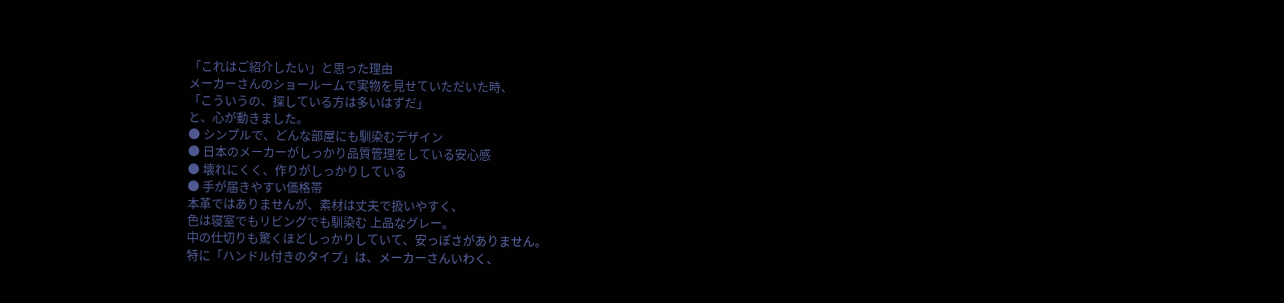「これはご紹介したい」と思った理由
メーカーさんのショールームで実物を見せていただいた時、
「こういうの、探している方は多いはずだ」
と、心が動きました。
● シンプルで、どんな部屋にも馴染むデザイン
● 日本のメーカーがしっかり品質管理をしている安心感
● 壊れにくく、作りがしっかりしている
● 手が届きやすい価格帯
本革ではありませんが、素材は丈夫で扱いやすく、
色は寝室でもリビングでも馴染む 上品なグレー。
中の仕切りも驚くほどしっかりしていて、安っぽさがありません。
特に「ハンドル付きのタイプ」は、メーカーさんいわく、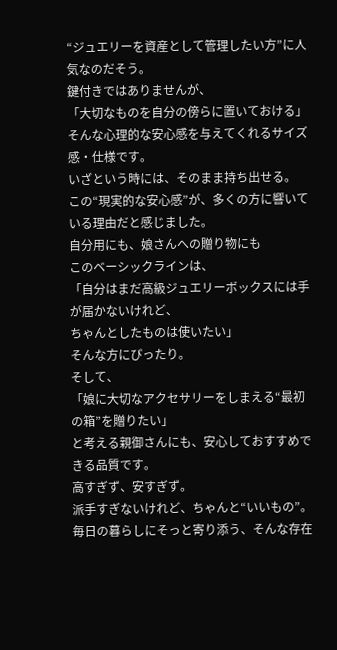“ジュエリーを資産として管理したい方”に人気なのだそう。
鍵付きではありませんが、
「大切なものを自分の傍らに置いておける」
そんな心理的な安心感を与えてくれるサイズ感・仕様です。
いざという時には、そのまま持ち出せる。
この“現実的な安心感”が、多くの方に響いている理由だと感じました。
自分用にも、娘さんへの贈り物にも
このベーシックラインは、
「自分はまだ高級ジュエリーボックスには手が届かないけれど、
ちゃんとしたものは使いたい」
そんな方にぴったり。
そして、
「娘に大切なアクセサリーをしまえる“最初の箱”を贈りたい」
と考える親御さんにも、安心しておすすめできる品質です。
高すぎず、安すぎず。
派手すぎないけれど、ちゃんと“いいもの”。
毎日の暮らしにそっと寄り添う、そんな存在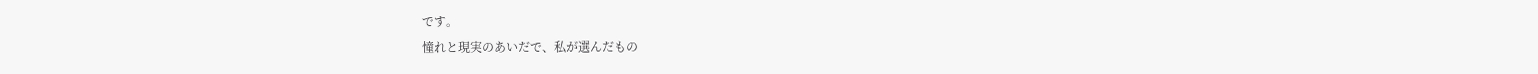です。
憧れと現実のあいだで、私が選んだもの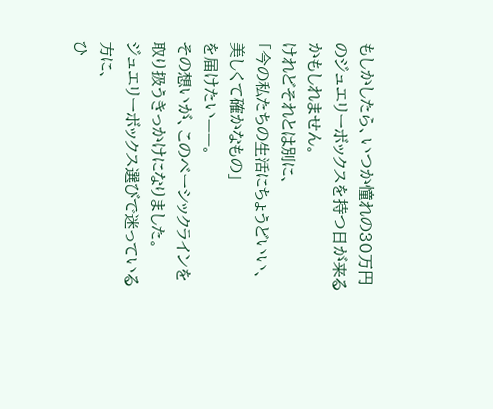もしかしたら、いつか憧れの30万円のジュエリーボックスを持つ日が来るかもしれません。
けれどそれとは別に、
「今の私たちの生活にちょうどいい、美しくて確かなもの」
を届けたい——。
その想いが、このベーシックラインを取り扱うきっかけになりました。
ジュエリーボックス選びで迷っている方に、
ひ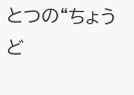とつの“ちょうど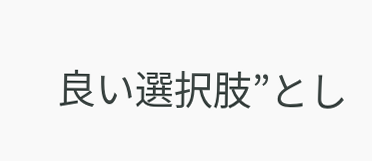良い選択肢”とし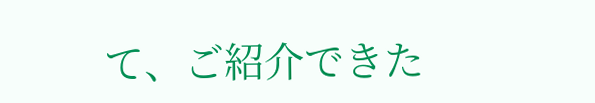て、ご紹介できた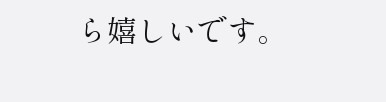ら嬉しいです。